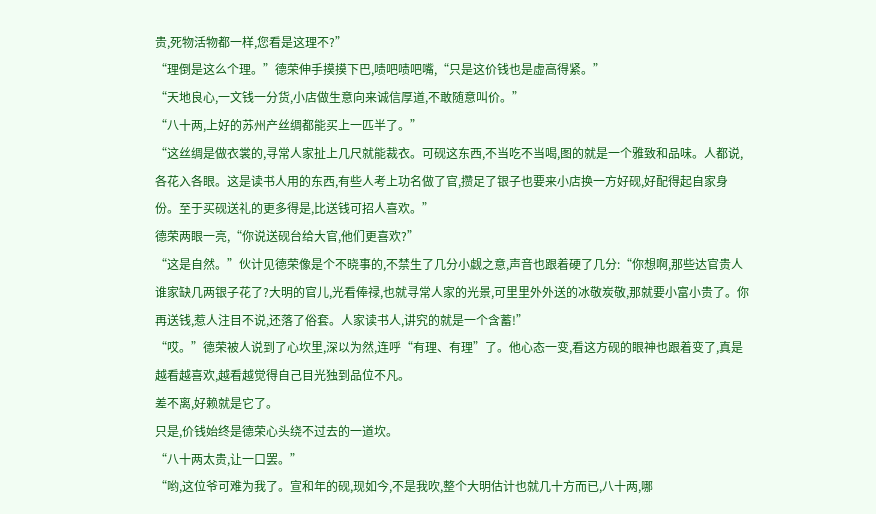贵,死物活物都一样,您看是这理不?”
“理倒是这么个理。”德荣伸手摸摸下巴,啧吧啧吧嘴,“只是这价钱也是虚高得紧。”
“天地良心,一文钱一分货,小店做生意向来诚信厚道,不敢随意叫价。”
“八十两,上好的苏州产丝绸都能买上一匹半了。”
“这丝绸是做衣裳的,寻常人家扯上几尺就能裁衣。可砚这东西,不当吃不当喝,图的就是一个雅致和品味。人都说,各花入各眼。这是读书人用的东西,有些人考上功名做了官,攒足了银子也要来小店换一方好砚,好配得起自家身份。至于买砚送礼的更多得是,比送钱可招人喜欢。”
德荣两眼一亮,“你说送砚台给大官,他们更喜欢?”
“这是自然。”伙计见德荣像是个不晓事的,不禁生了几分小觑之意,声音也跟着硬了几分:“你想啊,那些达官贵人谁家缺几两银子花了?大明的官儿,光看俸禄,也就寻常人家的光景,可里里外外送的冰敬炭敬,那就要小富小贵了。你再送钱,惹人注目不说,还落了俗套。人家读书人,讲究的就是一个含蓄!”
“哎。”德荣被人说到了心坎里,深以为然,连呼“有理、有理”了。他心态一变,看这方砚的眼神也跟着变了,真是越看越喜欢,越看越觉得自己目光独到品位不凡。
差不离,好赖就是它了。
只是,价钱始终是德荣心头绕不过去的一道坎。
“八十两太贵,让一口罢。”
“哟,这位爷可难为我了。宣和年的砚,现如今,不是我吹,整个大明估计也就几十方而已,八十两,哪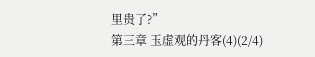里贵了?”
第三章 玉虚观的丹客(4)(2/4)